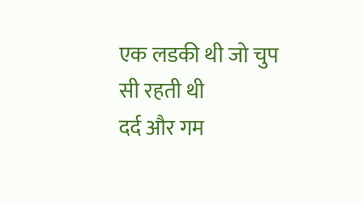एक लडकी थी जो चुप सी रहती थी
दर्द और गम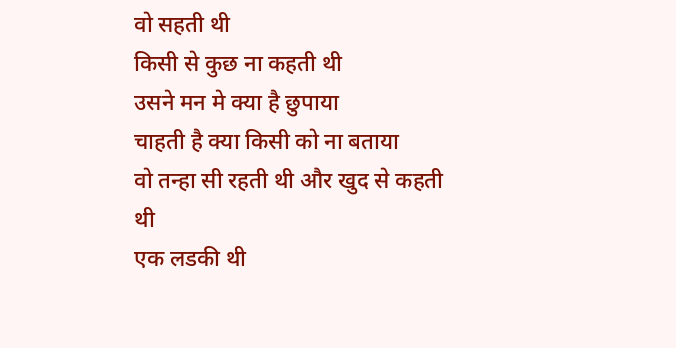वो सहती थी
किसी से कुछ ना कहती थी
उसने मन मे क्या है छुपाया
चाहती है क्या किसी को ना बताया
वो तन्हा सी रहती थी और खुद से कहती थी
एक लडकी थी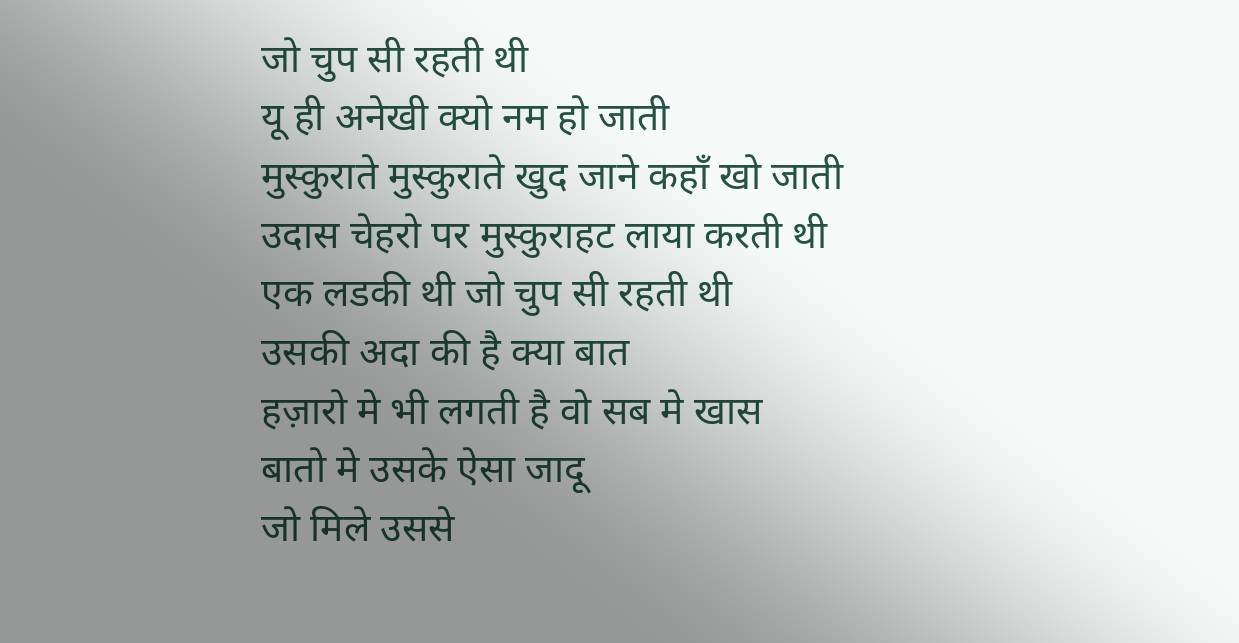जो चुप सी रहती थी
यू ही अनेखी क्यो नम हो जाती
मुस्कुराते मुस्कुराते खुद जाने कहाँ खो जाती
उदास चेहरो पर मुस्कुराहट लाया करती थी
एक लडकी थी जो चुप सी रहती थी
उसकी अदा की है क्या बात
हज़ारो मे भी लगती है वो सब मे खास
बातो मे उसके ऐसा जादू
जो मिले उससे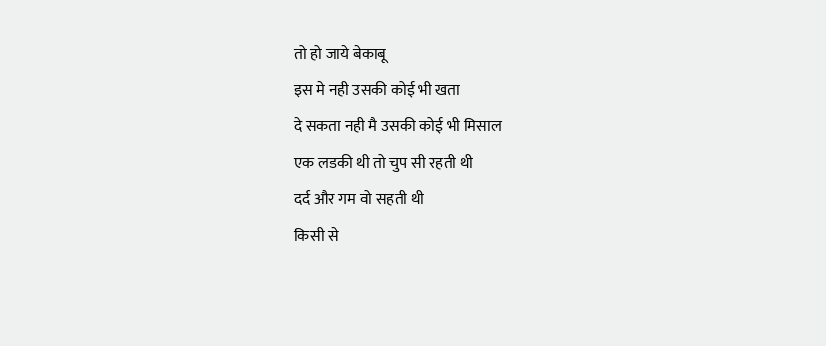तो हो जाये बेकाबू
इस मे नही उसकी कोई भी खता
दे सकता नही मै उसकी कोई भी मिसाल
एक लडकी थी तो चुप सी रहती थी
दर्द और गम वो सहती थी
किसी से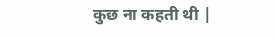कुछ ना कहती थी |